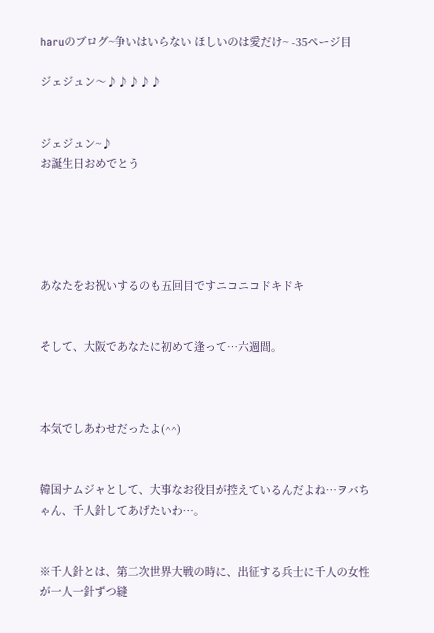haruのブログ~争いはいらない ほしいのは愛だけ~ -35ページ目

ジェジュン〜♪♪♪♪♪


ジェジュン~♪
お誕生日おめでとう





あなたをお祝いするのも五回目ですニコニコドキドキ


そして、大阪であなたに初めて逢って…六週間。



本気でしあわせだったよ(^^)


韓国ナムジャとして、大事なお役目が控えているんだよね…ヲバちゃん、千人針してあげたいわ…。


※千人針とは、第二次世界大戦の時に、出征する兵士に千人の女性が一人一針ずつ縫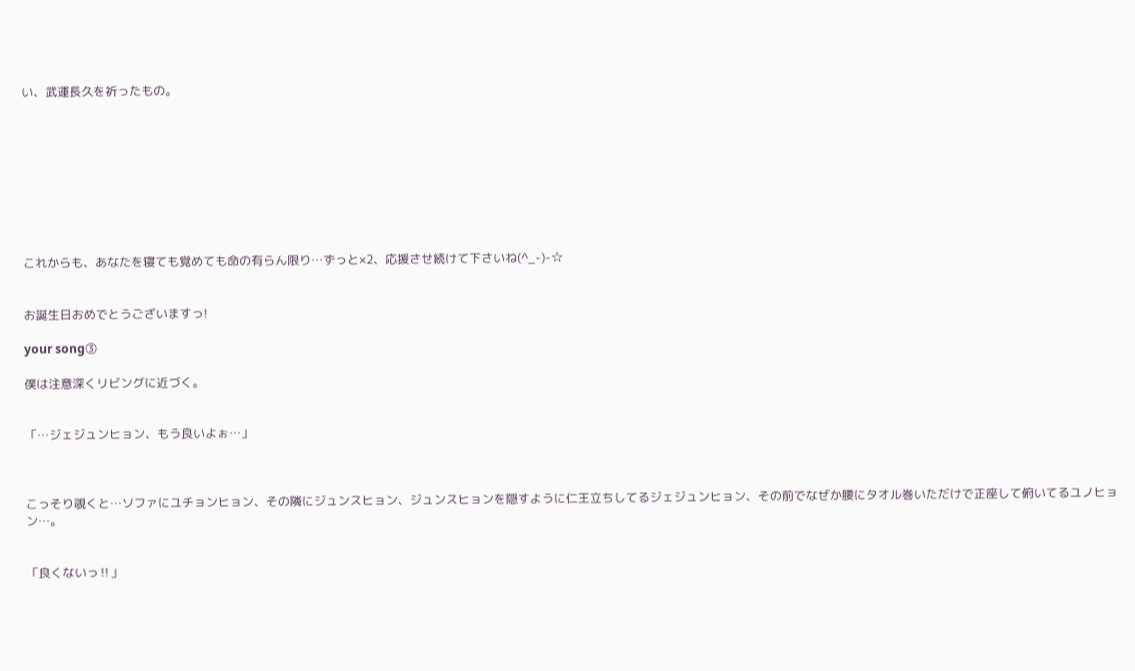い、武運長久を祈ったもの。









これからも、あなたを寝ても覚めても命の有らん限り…ずっと×2、応援させ続けて下さいね(^_-)-☆


お誕生日おめでとうございますっ!

your song③

僕は注意深くリビングに近づく。


「…ジェジュンヒョン、もう良いよぉ…」



こっそり覗くと…ソファにユチョンヒョン、その隣にジュンスヒョン、ジュンスヒョンを隠すように仁王立ちしてるジェジュンヒョン、その前でなぜか腰にタオル巻いただけで正座して俯いてるユノヒョン…。


「良くないっ‼」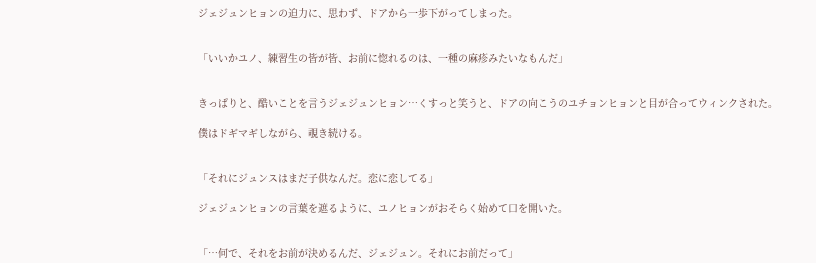ジェジュンヒョンの迫力に、思わず、ドアから一歩下がってしまった。


「いいかユノ、練習生の皆が皆、お前に惚れるのは、一種の麻疹みたいなもんだ」


きっぱりと、酷いことを言うジェジュンヒョン…くすっと笑うと、ドアの向こうのユチョンヒョンと目が合ってウィンクされた。

僕はドギマギしながら、覗き続ける。


「それにジュンスはまだ子供なんだ。恋に恋してる」

ジェジュンヒョンの言葉を遮るように、ユノヒョンがおそらく始めて口を開いた。


「…何で、それをお前が決めるんだ、ジェジュン。それにお前だって」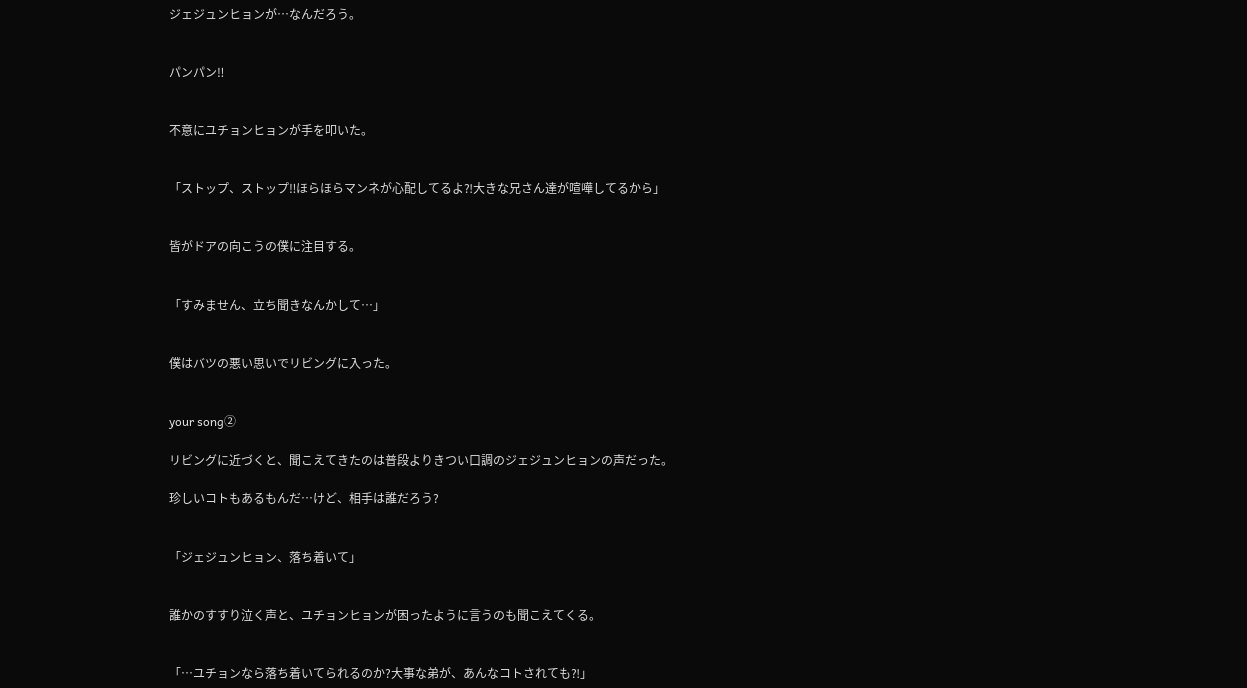ジェジュンヒョンが…なんだろう。


パンパン‼


不意にユチョンヒョンが手を叩いた。


「ストップ、ストップ‼ほらほらマンネが心配してるよ⁈大きな兄さん達が喧嘩してるから」


皆がドアの向こうの僕に注目する。


「すみません、立ち聞きなんかして…」


僕はバツの悪い思いでリビングに入った。


your song②

リビングに近づくと、聞こえてきたのは普段よりきつい口調のジェジュンヒョンの声だった。

珍しいコトもあるもんだ…けど、相手は誰だろう?


「ジェジュンヒョン、落ち着いて」


誰かのすすり泣く声と、ユチョンヒョンが困ったように言うのも聞こえてくる。


「…ユチョンなら落ち着いてられるのか?大事な弟が、あんなコトされても⁈」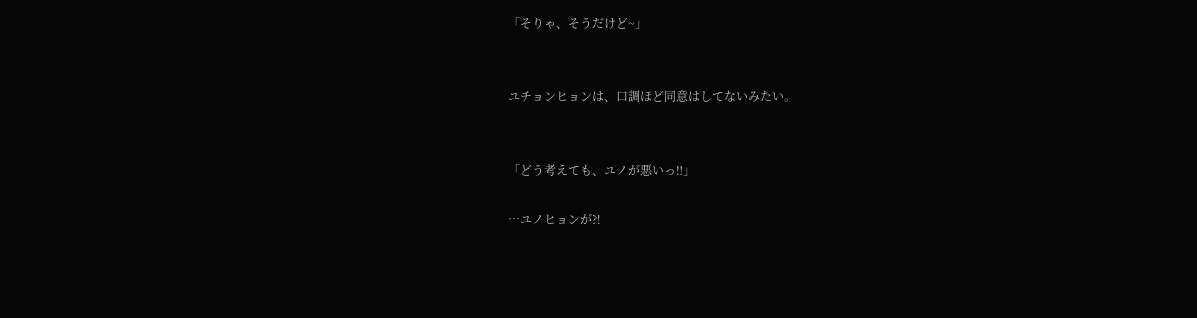「そりゃ、そうだけど~」


ユチョンヒョンは、口調ほど同意はしてないみたい。


「どう考えても、ユノが悪いっ‼」

…ユノヒョンが⁈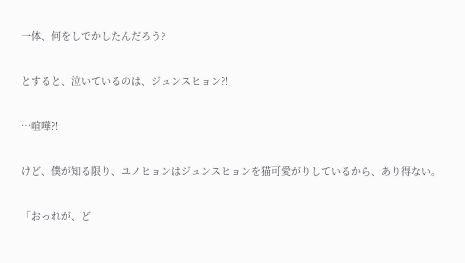一体、何をしでかしたんだろう?


とすると、泣いているのは、ジュンスヒョン⁈


…喧嘩⁈


けど、僕が知る限り、ユノヒョンはジュンスヒョンを猫可愛がりしているから、あり得ない。


「おっれが、ど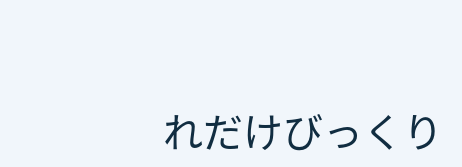れだけびっくり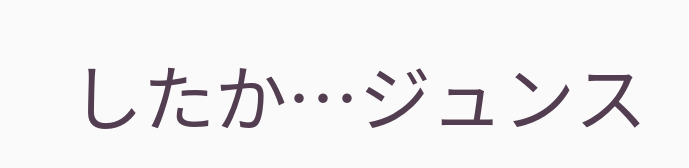したか…ジュンス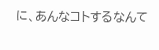に、あんなコトするなんて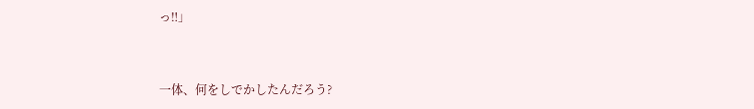っ‼」


一体、何をしでかしたんだろう?